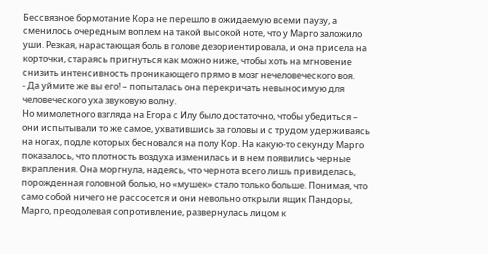Бессвязное бормотание Кора не перешло в ожидаемую всеми паузу, а сменилось очередным воплем на такой высокой ноте, что у Марго заложило уши. Резкая, нарастающая боль в голове дезориентировала, и она присела на корточки, стараясь пригнуться как можно ниже, чтобы хоть на мгновение снизить интенсивность проникающего прямо в мозг нечеловеческого воя.
- Да уймите же вы его! – попыталась она перекричать невыносимую для человеческого уха звуковую волну.
Но мимолетного взгляда на Егора с Илу было достаточно, чтобы убедиться – они испытывали то же самое, ухватившись за головы и с трудом удерживаясь на ногах, подле которых бесновался на полу Кор. На какую-то секунду Марго показалось, что плотность воздуха изменилась и в нем появились черные вкрапления. Она моргнула, надеясь, что чернота всего лишь привиделась, порожденная головной болью, но «мушек» стало только больше. Понимая, что само собой ничего не рассосется и они невольно открыли ящик Пандоры, Марго, преодолевая сопротивление, развернулась лицом к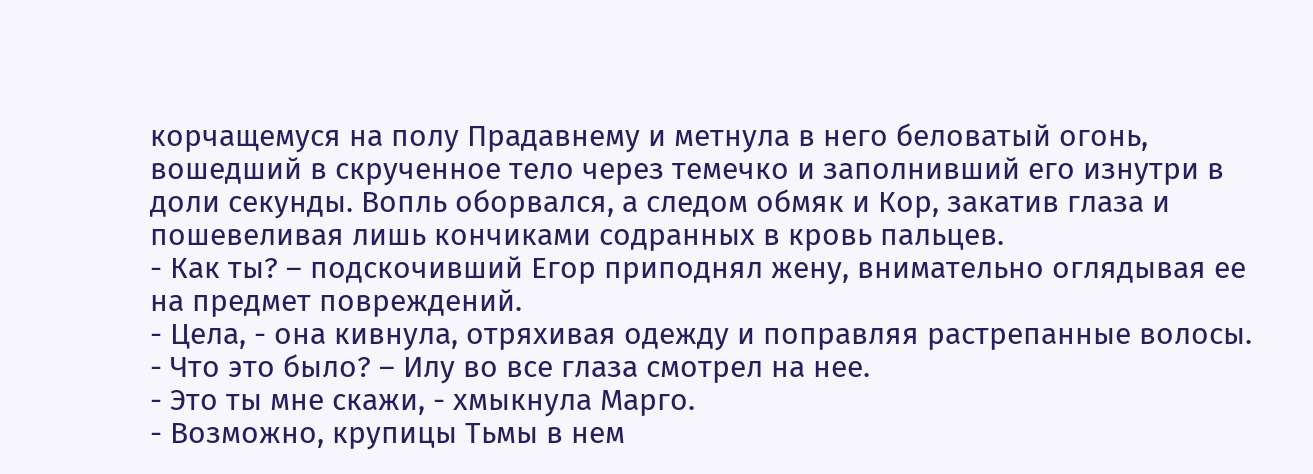корчащемуся на полу Прадавнему и метнула в него беловатый огонь, вошедший в скрученное тело через темечко и заполнивший его изнутри в доли секунды. Вопль оборвался, а следом обмяк и Кор, закатив глаза и пошевеливая лишь кончиками содранных в кровь пальцев.
- Как ты? – подскочивший Егор приподнял жену, внимательно оглядывая ее на предмет повреждений.
- Цела, - она кивнула, отряхивая одежду и поправляя растрепанные волосы.
- Что это было? – Илу во все глаза смотрел на нее.
- Это ты мне скажи, - хмыкнула Марго.
- Возможно, крупицы Тьмы в нем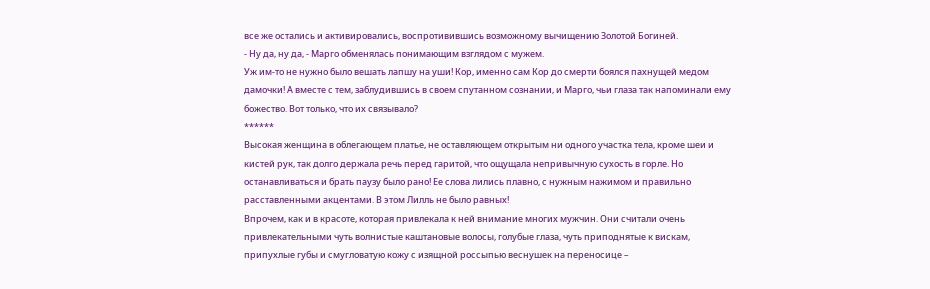все же остались и активировались, воспротивившись возможному вычищению Золотой Богиней.
- Ну да, ну да, - Марго обменялась понимающим взглядом с мужем.
Уж им-то не нужно было вешать лапшу на уши! Кор, именно сам Кор до смерти боялся пахнущей медом дамочки! А вместе с тем, заблудившись в своем спутанном сознании, и Марго, чьи глаза так напоминали ему божество. Вот только, что их связывало?
******
Высокая женщина в облегающем платье, не оставляющем открытым ни одного участка тела, кроме шеи и кистей рук, так долго держала речь перед гаритой, что ощущала непривычную сухость в горле. Но останавливаться и брать паузу было рано! Ее слова лились плавно, с нужным нажимом и правильно расставленными акцентами. В этом Лилль не было равных!
Впрочем, как и в красоте, которая привлекала к ней внимание многих мужчин. Они считали очень привлекательными чуть волнистые каштановые волосы, голубые глаза, чуть приподнятые к вискам, припухлые губы и смугловатую кожу с изящной россыпью веснушек на переносице –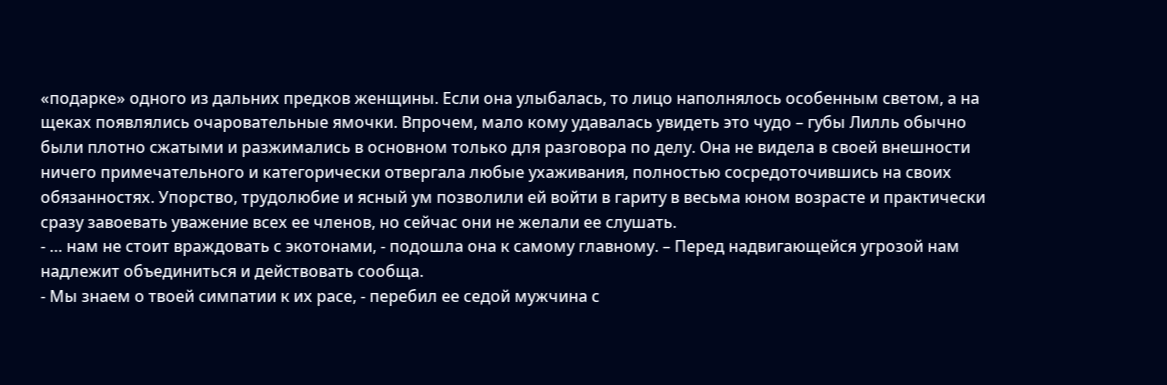«подарке» одного из дальних предков женщины. Если она улыбалась, то лицо наполнялось особенным светом, а на щеках появлялись очаровательные ямочки. Впрочем, мало кому удавалась увидеть это чудо – губы Лилль обычно были плотно сжатыми и разжимались в основном только для разговора по делу. Она не видела в своей внешности ничего примечательного и категорически отвергала любые ухаживания, полностью сосредоточившись на своих обязанностях. Упорство, трудолюбие и ясный ум позволили ей войти в гариту в весьма юном возрасте и практически сразу завоевать уважение всех ее членов, но сейчас они не желали ее слушать.
- … нам не стоит враждовать с экотонами, - подошла она к самому главному. – Перед надвигающейся угрозой нам надлежит объединиться и действовать сообща.
- Мы знаем о твоей симпатии к их расе, - перебил ее седой мужчина с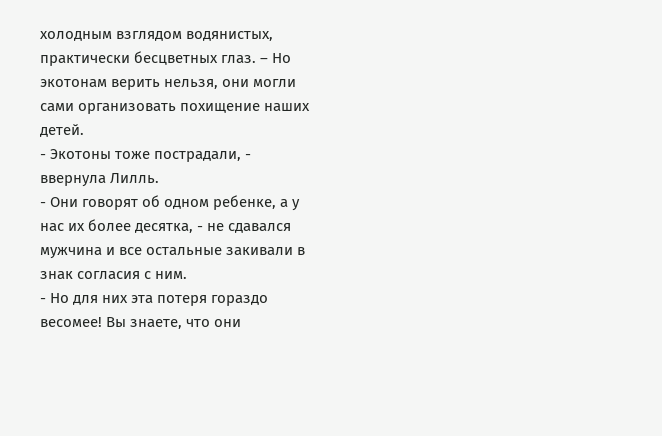холодным взглядом водянистых, практически бесцветных глаз. – Но экотонам верить нельзя, они могли сами организовать похищение наших детей.
- Экотоны тоже пострадали, - ввернула Лилль.
- Они говорят об одном ребенке, а у нас их более десятка, - не сдавался мужчина и все остальные закивали в знак согласия с ним.
- Но для них эта потеря гораздо весомее! Вы знаете, что они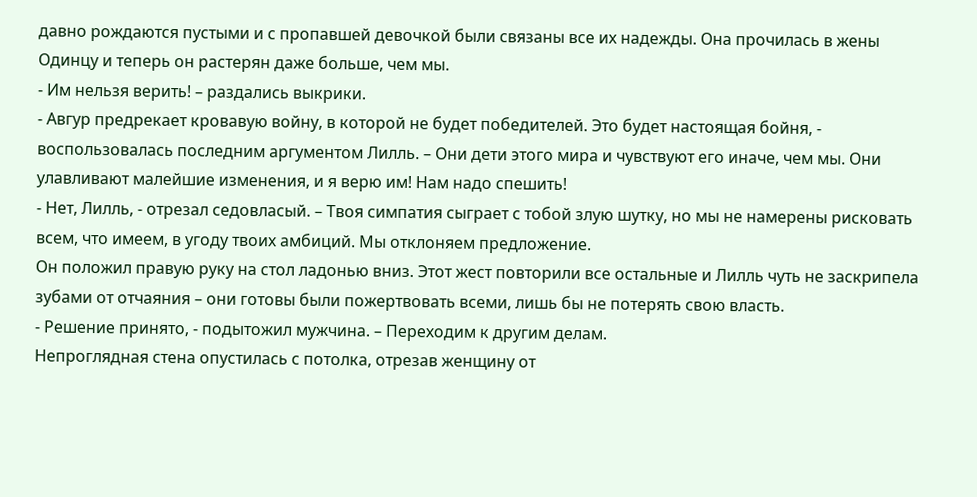давно рождаются пустыми и с пропавшей девочкой были связаны все их надежды. Она прочилась в жены Одинцу и теперь он растерян даже больше, чем мы.
- Им нельзя верить! – раздались выкрики.
- Авгур предрекает кровавую войну, в которой не будет победителей. Это будет настоящая бойня, - воспользовалась последним аргументом Лилль. – Они дети этого мира и чувствуют его иначе, чем мы. Они улавливают малейшие изменения, и я верю им! Нам надо спешить!
- Нет, Лилль, - отрезал седовласый. – Твоя симпатия сыграет с тобой злую шутку, но мы не намерены рисковать всем, что имеем, в угоду твоих амбиций. Мы отклоняем предложение.
Он положил правую руку на стол ладонью вниз. Этот жест повторили все остальные и Лилль чуть не заскрипела зубами от отчаяния – они готовы были пожертвовать всеми, лишь бы не потерять свою власть.
- Решение принято, - подытожил мужчина. – Переходим к другим делам.
Непроглядная стена опустилась с потолка, отрезав женщину от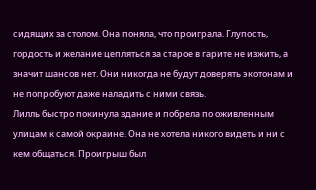сидящих за столом. Она поняла, что проиграла. Глупость, гордость и желание цепляться за старое в гарите не изжить, а значит шансов нет. Они никогда не будут доверять экотонам и не попробуют даже наладить с ними связь.
Лилль быстро покинула здание и побрела по оживленным улицам к самой окраине. Она не хотела никого видеть и ни с кем общаться. Проигрыш был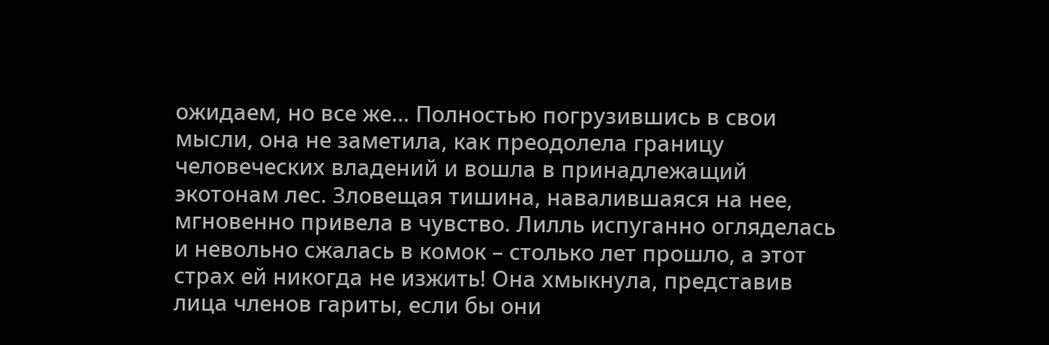ожидаем, но все же… Полностью погрузившись в свои мысли, она не заметила, как преодолела границу человеческих владений и вошла в принадлежащий экотонам лес. Зловещая тишина, навалившаяся на нее, мгновенно привела в чувство. Лилль испуганно огляделась и невольно сжалась в комок – столько лет прошло, а этот страх ей никогда не изжить! Она хмыкнула, представив лица членов гариты, если бы они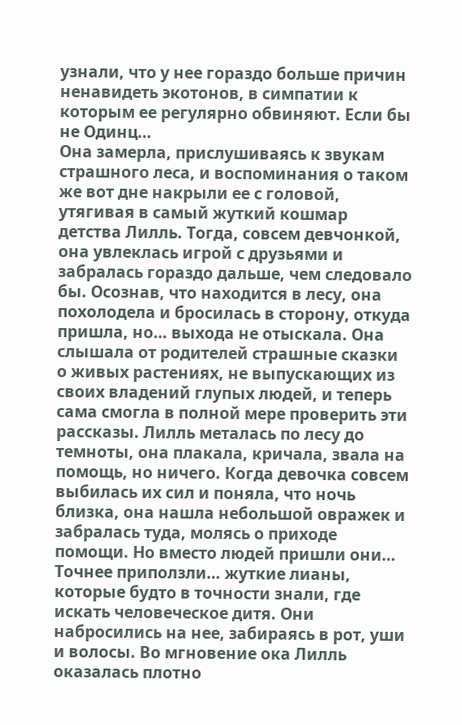узнали, что у нее гораздо больше причин ненавидеть экотонов, в симпатии к которым ее регулярно обвиняют. Если бы не Одинц…
Она замерла, прислушиваясь к звукам страшного леса, и воспоминания о таком же вот дне накрыли ее с головой, утягивая в самый жуткий кошмар детства Лилль. Тогда, совсем девчонкой, она увлеклась игрой с друзьями и забралась гораздо дальше, чем следовало бы. Осознав, что находится в лесу, она похолодела и бросилась в сторону, откуда пришла, но… выхода не отыскала. Она слышала от родителей страшные сказки о живых растениях, не выпускающих из своих владений глупых людей, и теперь сама смогла в полной мере проверить эти рассказы. Лилль металась по лесу до темноты, она плакала, кричала, звала на помощь, но ничего. Когда девочка совсем выбилась их сил и поняла, что ночь близка, она нашла небольшой овражек и забралась туда, молясь о приходе помощи. Но вместо людей пришли они… Точнее приползли… жуткие лианы, которые будто в точности знали, где искать человеческое дитя. Они набросились на нее, забираясь в рот, уши и волосы. Во мгновение ока Лилль оказалась плотно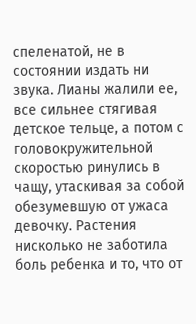спеленатой, не в состоянии издать ни звука. Лианы жалили ее, все сильнее стягивая детское тельце, а потом с головокружительной скоростью ринулись в чащу, утаскивая за собой обезумевшую от ужаса девочку. Растения нисколько не заботила боль ребенка и то, что от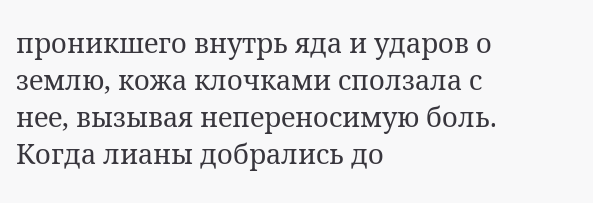проникшего внутрь яда и ударов о землю, кожа клочками сползала с нее, вызывая непереносимую боль. Когда лианы добрались до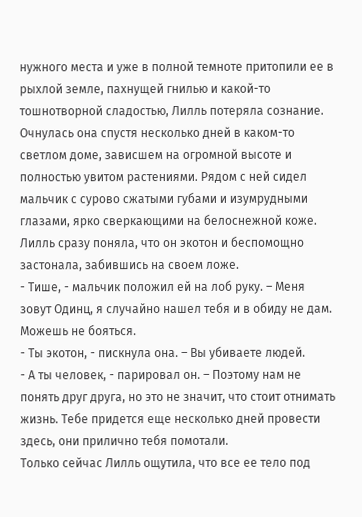нужного места и уже в полной темноте притопили ее в рыхлой земле, пахнущей гнилью и какой-то тошнотворной сладостью, Лилль потеряла сознание.
Очнулась она спустя несколько дней в каком-то светлом доме, зависшем на огромной высоте и полностью увитом растениями. Рядом с ней сидел мальчик с сурово сжатыми губами и изумрудными глазами, ярко сверкающими на белоснежной коже. Лилль сразу поняла, что он экотон и беспомощно застонала, забившись на своем ложе.
- Тише, - мальчик положил ей на лоб руку. – Меня зовут Одинц, я случайно нашел тебя и в обиду не дам. Можешь не бояться.
- Ты экотон, - пискнула она. – Вы убиваете людей.
- А ты человек, - парировал он. – Поэтому нам не понять друг друга, но это не значит, что стоит отнимать жизнь. Тебе придется еще несколько дней провести здесь, они прилично тебя помотали.
Только сейчас Лилль ощутила, что все ее тело под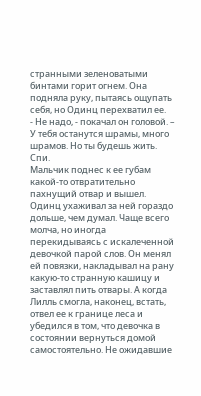странными зеленоватыми бинтами горит огнем. Она подняла руку, пытаясь ощупать себя, но Одинц перехватил ее.
- Не надо, - покачал он головой. – У тебя останутся шрамы, много шрамов. Но ты будешь жить. Спи.
Мальчик поднес к ее губам какой-то отвратительно пахнущий отвар и вышел. Одинц ухаживал за ней гораздо дольше, чем думал. Чаще всего молча, но иногда перекидываясь с искалеченной девочкой парой слов. Он менял ей повязки, накладывал на рану какую-то странную кашицу и заставлял пить отвары. А когда Лилль смогла, наконец, встать, отвел ее к границе леса и убедился в том, что девочка в состоянии вернуться домой самостоятельно. Не ожидавшие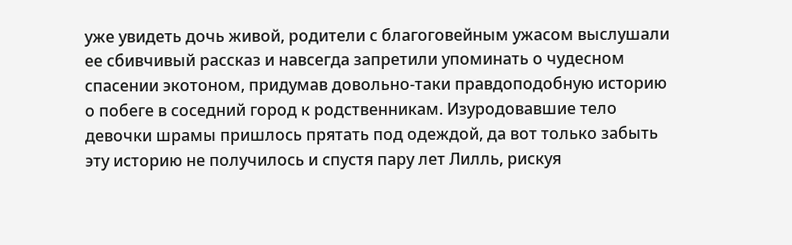уже увидеть дочь живой, родители с благоговейным ужасом выслушали ее сбивчивый рассказ и навсегда запретили упоминать о чудесном спасении экотоном, придумав довольно-таки правдоподобную историю о побеге в соседний город к родственникам. Изуродовавшие тело девочки шрамы пришлось прятать под одеждой, да вот только забыть эту историю не получилось и спустя пару лет Лилль, рискуя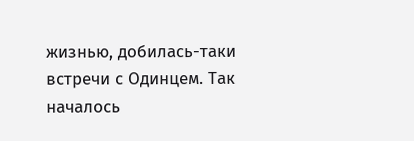жизнью, добилась-таки встречи с Одинцем. Так началось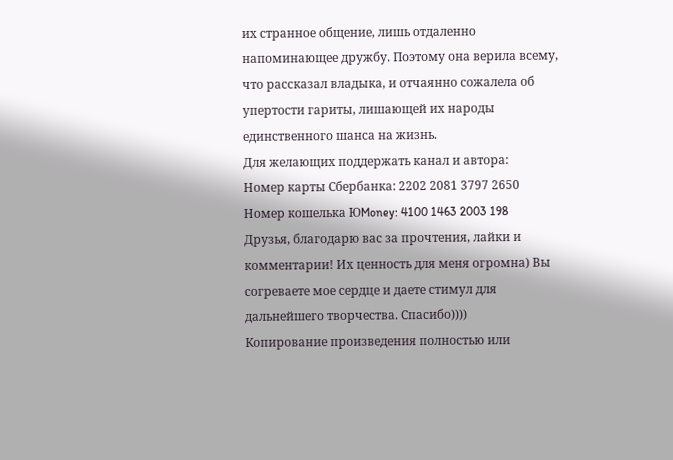их странное общение, лишь отдаленно напоминающее дружбу. Поэтому она верила всему, что рассказал владыка, и отчаянно сожалела об упертости гариты, лишающей их народы единственного шанса на жизнь.
Для желающих поддержать канал и автора:
Номер карты Сбербанка: 2202 2081 3797 2650
Номер кошелька ЮMoney: 4100 1463 2003 198
Друзья, благодарю вас за прочтения, лайки и комментарии! Их ценность для меня огромна) Вы согреваете мое сердце и даете стимул для дальнейшего творчества. Спасибо))))
Копирование произведения полностью или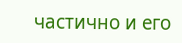частично и его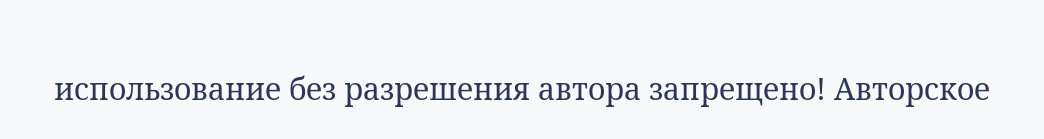использование без разрешения автора запрещено! Авторское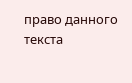право данного текста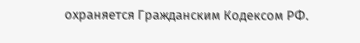охраняется Гражданским Кодексом РФ.